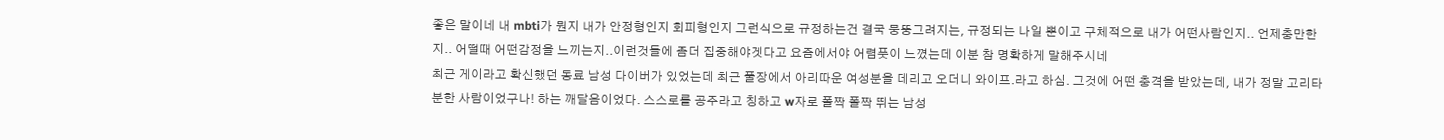좋은 말이네 내 mbti가 뭔지 내가 안정형인지 회피형인지 그런식으로 규정하는건 결국 뭉뚱그려지는, 규정되는 나일 뿐이고 구체적으로 내가 어떤사람인지.. 언제충만한지.. 어떨때 어떤감정을 느끼는지..이런것들에 좀더 집중해야겟다고 요즘에서야 어렴풋이 느꼈는데 이분 참 명확하게 말해주시네
최근 게이라고 확신했던 동료 남성 다이버가 있었는데 최근 풀장에서 아리따운 여성분을 데리고 오더니 와이프.라고 하심. 그것에 어떤 충격을 받았는데, 내가 정말 고리타분한 사람이었구나! 하는 깨달음이었다. 스스로를 공주라고 칭하고 w자로 폴짝 폴짝 뛰는 남성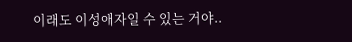이래도 이성애자일 수 있는 거야..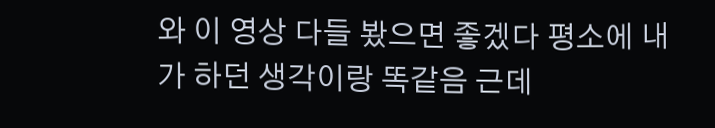와 이 영상 다들 봤으면 좋겠다 평소에 내가 하던 생각이랑 똑같음 근데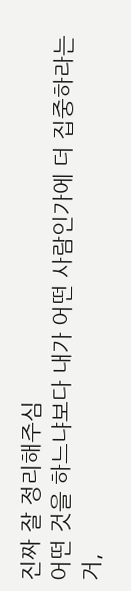진짜 잘 정리해주심
어떤 것을 하느냐보다 내가 어떤 사람인가에 더 집중하라는 거,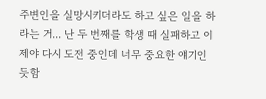주변인을 실망시키더라도 하고 싶은 일을 하라는 거... 난 두 번째를 학생 때 실패하고 이제야 다시 도전 중인데 너무 중요한 얘기인듯함